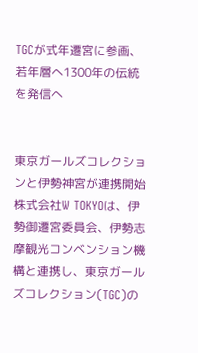TGCが式年遷宮に参画、若年層へ1300年の伝統を発信へ


東京ガールズコレクションと伊勢神宮が連携開始
株式会社W TOKYOは、伊勢御遷宮委員会、伊勢志摩観光コンベンション機構と連携し、東京ガールズコレクション(TGC)の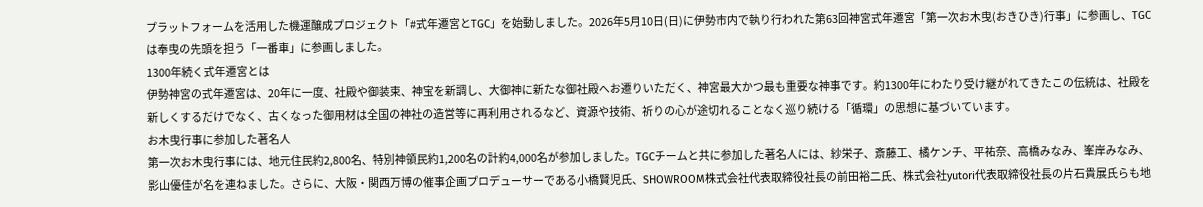プラットフォームを活用した機運醸成プロジェクト「#式年遷宮とTGC」を始動しました。2026年5月10日(日)に伊勢市内で執り行われた第63回神宮式年遷宮「第一次お木曳(おきひき)行事」に参画し、TGCは奉曳の先頭を担う「一番車」に参画しました。
1300年続く式年遷宮とは
伊勢神宮の式年遷宮は、20年に一度、社殿や御装束、神宝を新調し、大御神に新たな御社殿へお遷りいただく、神宮最大かつ最も重要な神事です。約1300年にわたり受け継がれてきたこの伝統は、社殿を新しくするだけでなく、古くなった御用材は全国の神社の造営等に再利用されるなど、資源や技術、祈りの心が途切れることなく巡り続ける「循環」の思想に基づいています。
お木曳行事に参加した著名人
第一次お木曳行事には、地元住民約2,800名、特別神領民約1,200名の計約4,000名が参加しました。TGCチームと共に参加した著名人には、紗栄子、斎藤工、橘ケンチ、平祐奈、高橋みなみ、峯岸みなみ、影山優佳が名を連ねました。さらに、大阪・関西万博の催事企画プロデューサーである小橋賢児氏、SHOWROOM株式会社代表取締役社長の前田裕二氏、株式会社yutori代表取締役社長の片石貴展氏らも地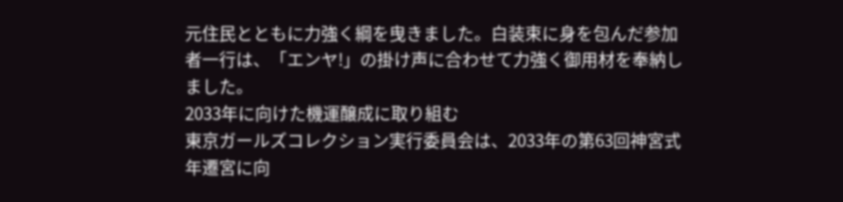元住民とともに力強く綱を曳きました。白装束に身を包んだ参加者一行は、「エンヤ!」の掛け声に合わせて力強く御用材を奉納しました。
2033年に向けた機運醸成に取り組む
東京ガールズコレクション実行委員会は、2033年の第63回神宮式年遷宮に向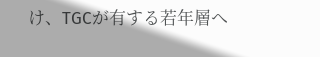け、TGCが有する若年層へ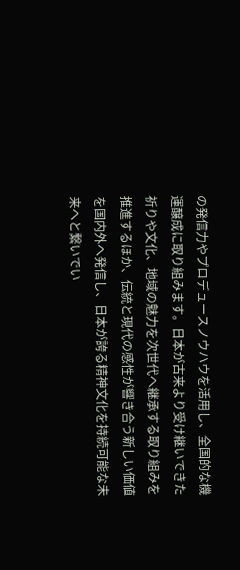の発信力やプロデュースノウハウを活用し、全国的な機運醸成に取り組みます。日本が古来より受け継いできた祈りや文化、地域の魅力を次世代へ継承する取り組みを推進するほか、伝統と現代の感性が響き合う新しい価値を国内外へ発信し、日本が誇る精神文化を持続可能な未来へと繋いでい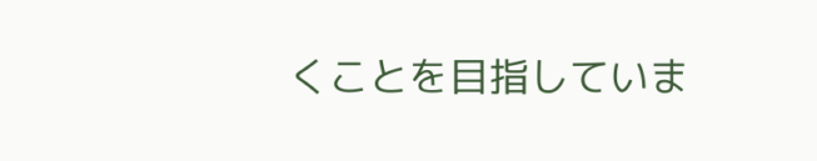くことを目指していま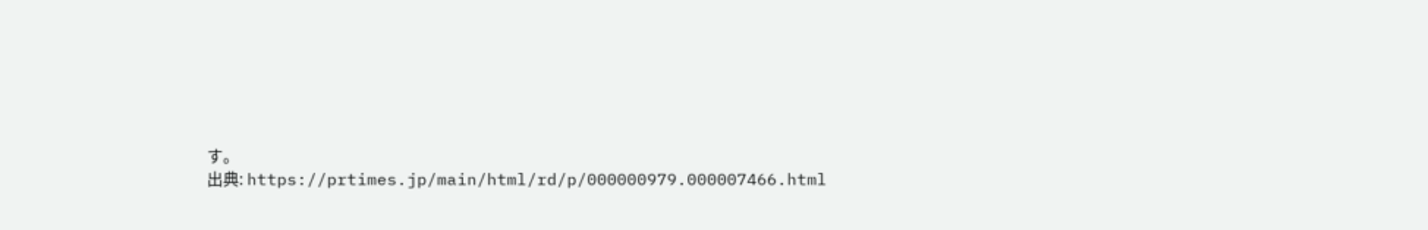す。
出典: https://prtimes.jp/main/html/rd/p/000000979.000007466.html